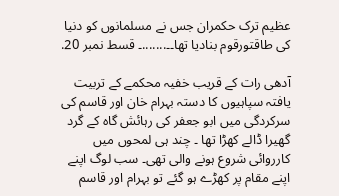عظیم ترک حکمران جس نے مسلمانوں کو دنیا کی طاقتورقوم بنادیا تھا۔۔.......۔ قسط نمبر 20.

آدھی رات کے قریب خفیہ محکمے کے تربیت یافتہ سپاہیوں کا دستہ بہرام خان اور قاسم کی سرکردگی میں ابو جعفر کی رہائش گاہ کے گرد گھیرا ڈالے کھڑا تھا ۔ چند ہی لمحوں میں کارروائی شروع ہونے والی تھی۔ سب لوگ اپنے اپنے مقام پر کھڑے ہو گئے تو بہرام اور قاسم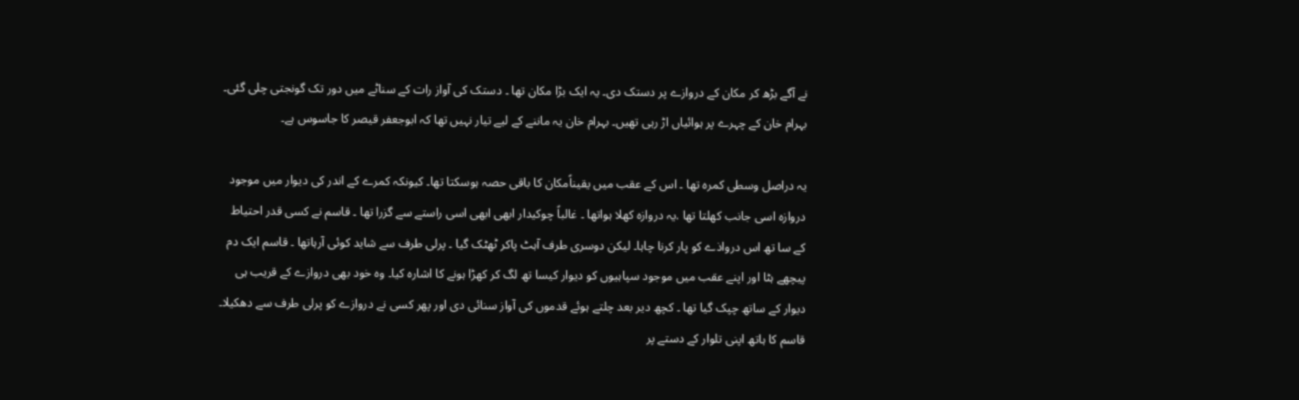نے آگے بڑھ کر مکان کے دروازے پر دستک دی۔ یہ ایک بڑا مکان تھا ۔ دستک کی آواز رات کے سناٹے میں دور تک گونجتی چلی گئی۔ بہرام خان کے چہرے پر ہوائیاں اڑ رہی تھیں۔ بہرام خان یہ ماننے کے لیے تیار نہیں تھا کہ ابوجعفر قیصر کا جاسوس ہے۔

یہ دراصل وسطی کمرہ تھا ۔ اس کے عقب میں یقیناًمکان کا باقی حصہ ہوسکتا تھا۔ کیونکہ کمرے کے اندر کی دیوار میں موجود دروازہ اسی جانب کھلتا تھا .یہ دروازہ کھلا ہواتھا ۔ غالباً چوکیدار ابھی ابھی اسی راستے سے گزرا تھا ۔ قاسم نے کسی قدر احتیاط کے سا تھ اس درواذے کو پار کرنا چاہا۔ لیکن دوسری طرف آہٹ پاکر ٹھٹک گیا ۔ پرلی طرف سے شاید کوئی آرہاتھا ۔ قاسم ایک دم پیچھے ہٹا اور اپنے عقب میں موجود سپاہیوں کو دیوار کیسا تھ لگ کر کھڑا ہونے کا اشارہ کیا۔ وہ خود بھی دروازے کے قریب ہی دیوار کے ساتھ چپک گیا تھا ۔ کچھ دیر بعد چلتے ہوئے قدموں کی آواز سنائی دی اور پھر کسی نے دروازے کو پرلی طرف سے دھکیلا۔ قاسم کا ہاتھ اپنی تلوار کے دستے پر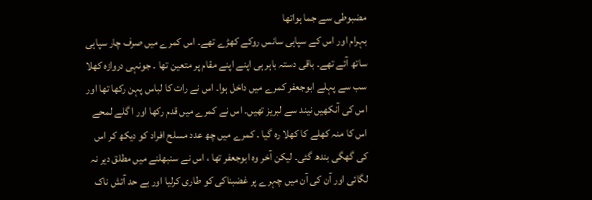مضبوطی سے جما ہواتھا
بہرام اور اس کے سپاہی سانس روکے کھڑے تھے۔ اس کمرے میں صرف چار سپاہی ساتھ آئے تھے۔ باقی دستہ باہر ہی اپنے اپنے مقام پر متعین تھا ۔ جونہی دروازہ کھلا سب سے پہلے ابوجعفر کمرے میں داخل ہوا۔ اس نے رات کا لباس پہن رکھا تھا اور اس کی آنکھیں نیند سے لبریز تھیں۔ اس نے کمرے میں قدم رکھا اور ا گلے لمحے اس کا منہ کھلے کا کھلا رہ گیا ۔ کمرے میں چھ عدد مسلح افراد کو دیکھ کر اس کی گھگی بندھ گئی۔ لیکن آخر وہ ابوجعفر تھا ، اس نے سنبھلنے میں مطلق دیر نہ لگائی اور آن کی آن میں چہرے پر غضبناکی کو طاری کرلیا اور بے حد آتش ناک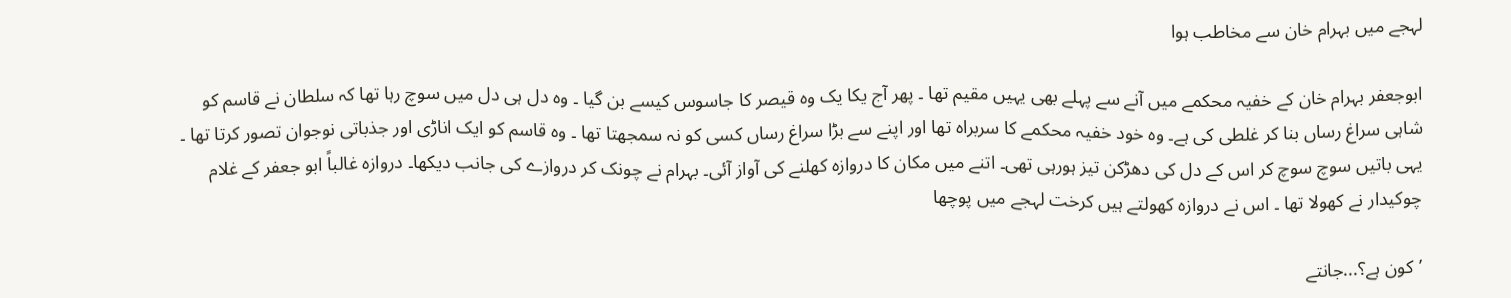لہجے میں بہرام خان سے مخاطب ہوا

ابوجعفر بہرام خان کے خفیہ محکمے میں آنے سے پہلے بھی یہیں مقیم تھا ۔ پھر آج یکا یک وہ قیصر کا جاسوس کیسے بن گیا ۔ وہ دل ہی دل میں سوچ رہا تھا کہ سلطان نے قاسم کو شاہی سراغ رساں بنا کر غلطی کی ہے۔ وہ خود خفیہ محکمے کا سربراہ تھا اور اپنے سے بڑا سراغ رساں کسی کو نہ سمجھتا تھا ۔ وہ قاسم کو ایک اناڑی اور جذباتی نوجوان تصور کرتا تھا ۔ یہی باتیں سوچ سوچ کر اس کے دل کی دھڑکن تیز ہورہی تھی۔ اتنے میں مکان کا دروازہ کھلنے کی آواز آئی۔ بہرام نے چونک کر دروازے کی جانب دیکھا۔ دروازہ غالباً ابو جعفر کے غلام چوکیدار نے کھولا تھا ۔ اس نے دروازہ کھولتے ہیں کرخت لہجے میں پوچھا

’کون ہے؟...جانتے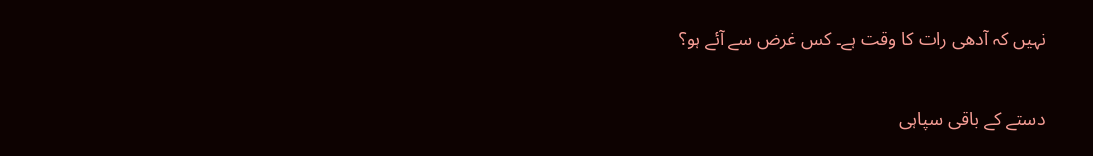نہیں کہ آدھی رات کا وقت ہے۔ کس غرض سے آئے ہو؟

دستے کے باقی سپاہی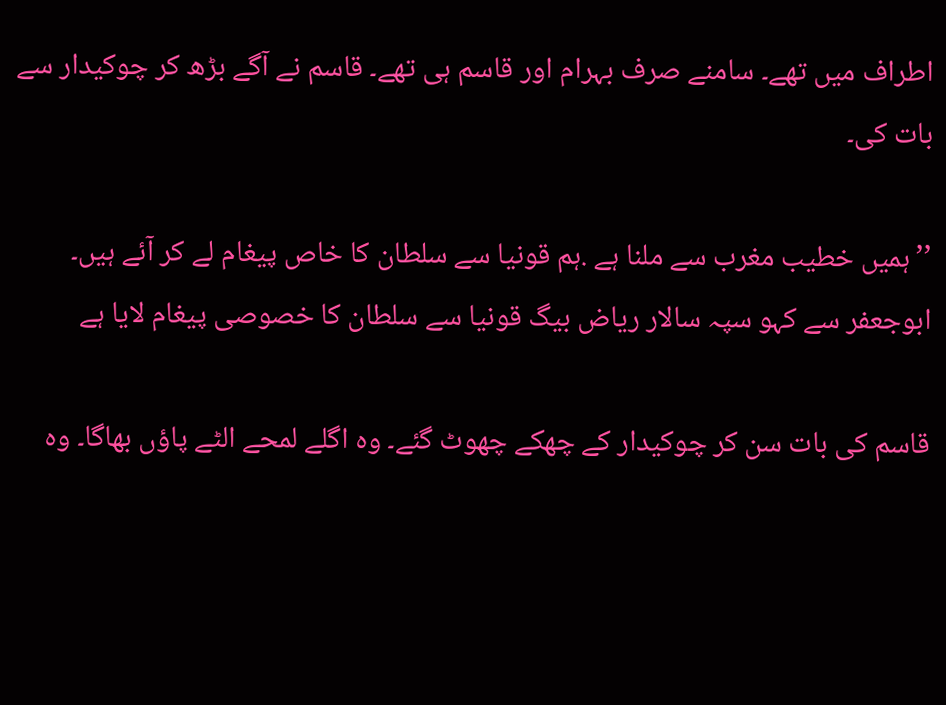اطراف میں تھے۔ سامنے صرف بہرام اور قاسم ہی تھے۔ قاسم نے آگے بڑھ کر چوکیدار سے بات کی۔

’’ہمیں خطیب مغرب سے ملنا ہے .ہم قونیا سے سلطان کا خاص پیغام لے کر آئے ہیں۔ ابوجعفر سے کہو سپہ سالار ریاض بیگ قونیا سے سلطان کا خصوصی پیغام لایا ہے

قاسم کی بات سن کر چوکیدار کے چھکے چھوٹ گئے۔ وہ اگلے لمحے الٹے پاؤں بھاگا۔ وہ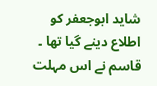شاید ابوجعفر کو اطلاع دینے گیا تھا ۔ قاسم نے اس مہلت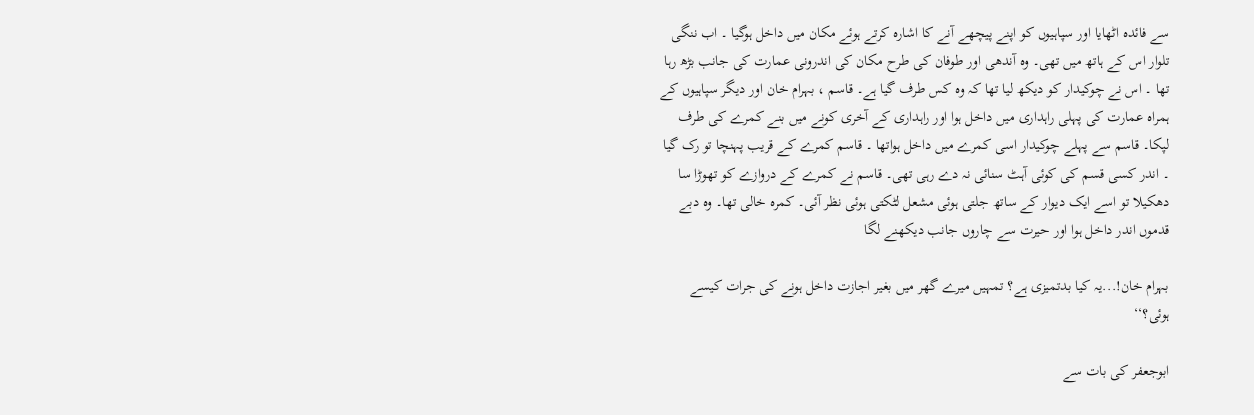سے فائدہ اٹھایا اور سپاہیوں کو اپنے پیچھے آنے کا اشارہ کرتے ہوئے مکان میں داخل ہوگیا ۔ اب ننگی تلوار اس کے ہاتھ میں تھی۔ وہ آندھی اور طوفان کی طرح مکان کی اندرونی عمارت کی جانب بڑھ رہا تھا ۔ اس نے چوکیدار کو دیکھ لیا تھا کہ وہ کس طرف گیا ہے۔ قاسم ، بہرام خان اور دیگر سپاہیوں کے ہمراہ عمارت کی پہلی راہداری میں داخل ہوا اور راہداری کے آخری کونے میں بنے کمرے کی طرف لپکا۔ قاسم سے پہلے چوکیدار اسی کمرے میں داخل ہواتھا ۔ قاسم کمرے کے قریب پہنچا تو رک گیا ۔ اندر کسی قسم کی کوئی آہٹ سنائی نہ دے رہی تھی۔ قاسم نے کمرے کے دروازے کو تھوڑا سا دھکیلا تو اسے ایک دیوار کے ساتھ جلتی ہوئی مشعل لٹکتی ہوئی نظر آئی۔ کمرہ خالی تھا۔ وہ دبے قدموں اندر داخل ہوا اور حیرت سے چاروں جانب دیکھنے لگا

بہرام خان!...یہ کیا بدتمیزی ہے؟ تمہیں میرے گھر میں بغیر اجازت داخل ہونے کی جرات کیسے ہوئی؟‘‘

ابوجعفر کی بات سے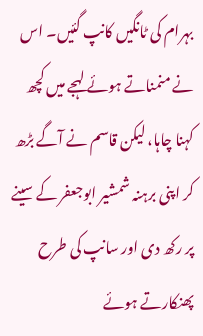بہرام کی ٹانگیں کانپ گئیں۔ اس نے منمناتے ہوئے لہجے میں کچھ کہنا چاہا، لیکن قاسم نے آگے بڑھ کر اپنی برہنہ شمشیر ابوجعفر کے سینے پر رکھ دی اور سانپ کی طرح پھنکارتے ہوئے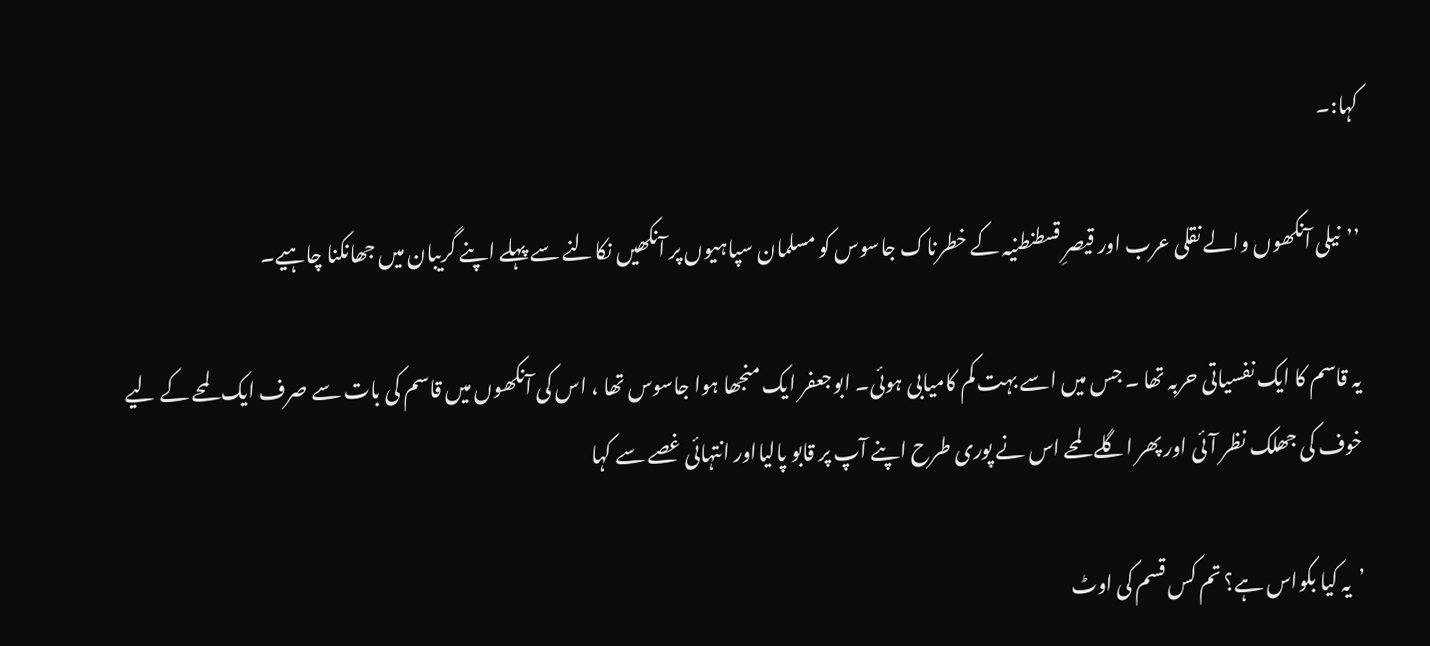کہا:۔

’’نیلی آنکھوں والے نقلی عرب اور قیصرِ قسطنطنیہ کے خطرناک جاسوس کو مسلمان سپاہیوں پر آنکھیں نکالنے سے پہلے اپنے گریبان میں جھانکنا چاہیے۔

یہ قاسم کا ایک نفسیاتی حربہ تھا ۔ جس میں اسے بہت کم کامیابی ہوئی۔ ابوجعفر ایک منجھا ہوا جاسوس تھا ، اس کی آنکھوں میں قاسم کی بات سے صرف ایک لمحے کے لیے خوف کی جھلک نظر آئی اور پھر اگلے لمحے اس نے پوری طرح اپنے آپ پر قابو پالیااور انتہائی غصے سے کہا

’یہ کیا بکواس ہے؟ تم کس قسم کی اوٹ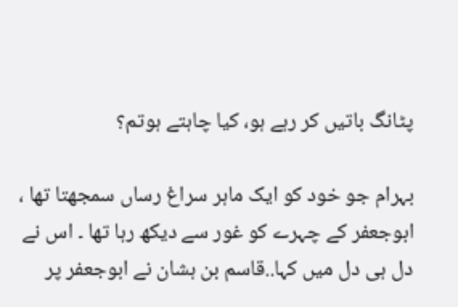پٹانگ باتیں کر رہے ہو، کیا چاہتے ہوتم؟

بہرام جو خود کو ایک ماہر سراغ رساں سمجھتا تھا ، ابوجعفر کے چہرے کو غور سے دیکھ رہا تھا ۔ اس نے دل ہی دل میں کہا..قاسم بن ہشان نے ابوجعفر پر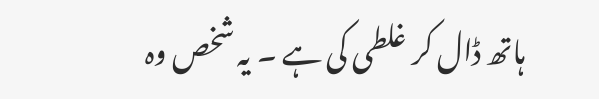ہاتھ ڈال کر غلطی کی ہے ۔ یہ شخص وہ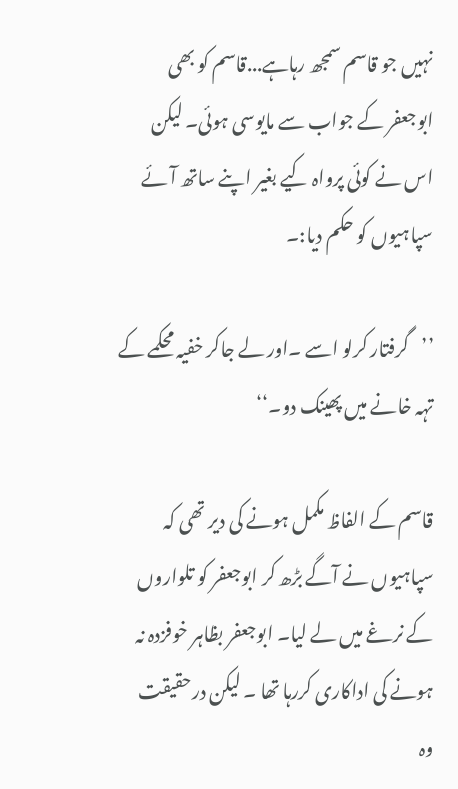نہیں جو قاسم سمجھ رہاہے...قاسم کو بھی ابوجعفر کے جواب سے مایوسی ہوئی۔ لیکن اس نے کوئی پرواہ کیے بغیر اپنے ساتھ آئے سپاہیوں کو حکم دیا:۔

’’گرفتار کرلو اسے ۔اور لے جاکر خفیہ محکمے کے تہہ خانے میں پھینک دو۔‘‘

قاسم کے الفاظ مکمل ہونے کی دیر تھی کہ سپاہیوں نے آگے بڑھ کر ابوجعفر کو تلواروں کے نرغے میں لے لیا۔ ابوجعفر بظاہر خوفزدہ نہ ہونے کی اداکاری کررہا تھا ۔ لیکن درحقیقت وہ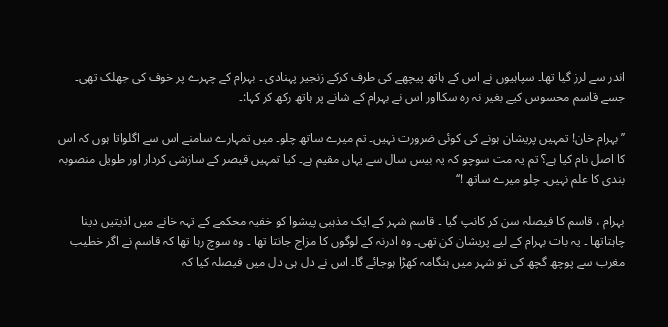اندر سے لرز گیا تھا۔ سپاہیوں نے اس کے ہاتھ پیچھے کی طرف کرکے زنجیر پہنادی ۔ بہرام کے چہرے پر خوف کی جھلک تھی۔ جسے قاسم محسوس کیے بغیر نہ رہ سکااور اس نے بہرام کے شانے پر ہاتھ رکھ کر کہا:۔

’’بہرام خان! تمہیں پریشان ہونے کی کوئی ضرورت نہیں۔ تم میرے ساتھ چلو۔ میں تمہارے سامنے اس سے اگلواتا ہوں کہ اس کا اصل نام کیا ہے؟ تم یہ مت سوچو کہ یہ بیس سال سے یہاں مقیم ہے۔ کیا تمہیں قیصر کے سازشی کردار اور طویل منصوبہ بندی کا علم نہیں۔ چلو میرے ساتھ !‘‘

بہرام ، قاسم کا فیصلہ سن کر کانپ گیا ۔ قاسم شہر کے ایک مذہبی پیشوا کو خفیہ محکمے کے تہہ خانے میں اذیتیں دینا چاہتاتھا ۔ یہ بات بہرام کے لیے پریشان کن تھی۔ وہ ادرنہ کے لوگوں کا مزاج جانتا تھا ۔ وہ سوچ رہا تھا کہ قاسم نے اگر خطیب مغرب سے پوچھ گچھ کی تو شہر میں ہنگامہ کھڑا ہوجائے گا۔ اس نے دل ہی دل میں فیصلہ کیا کہ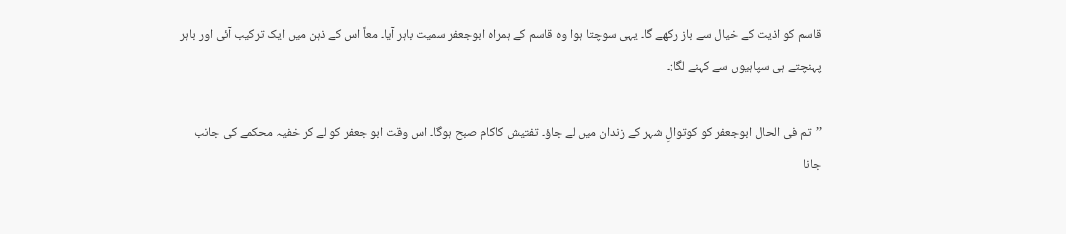قاسم کو اذیت کے خیال سے باز رکھے گا۔ یہی سوچتا ہوا وہ قاسم کے ہمراہ ابوجعفر سمیت باہر آیا۔ معاً اس کے ذہن میں ایک ترکیب آئی اور باہر پہنچتے ہی سپاہیوں سے کہنے لگا:۔

’’تم فی الحال ابوجعفر کو کوتوالِ شہر کے زندان میں لے جاؤ۔ تفتیش کاکام صبح ہوگا۔ اس وقت ابو جعفر کو لے کر خفیہ محکمے کی جانب جانا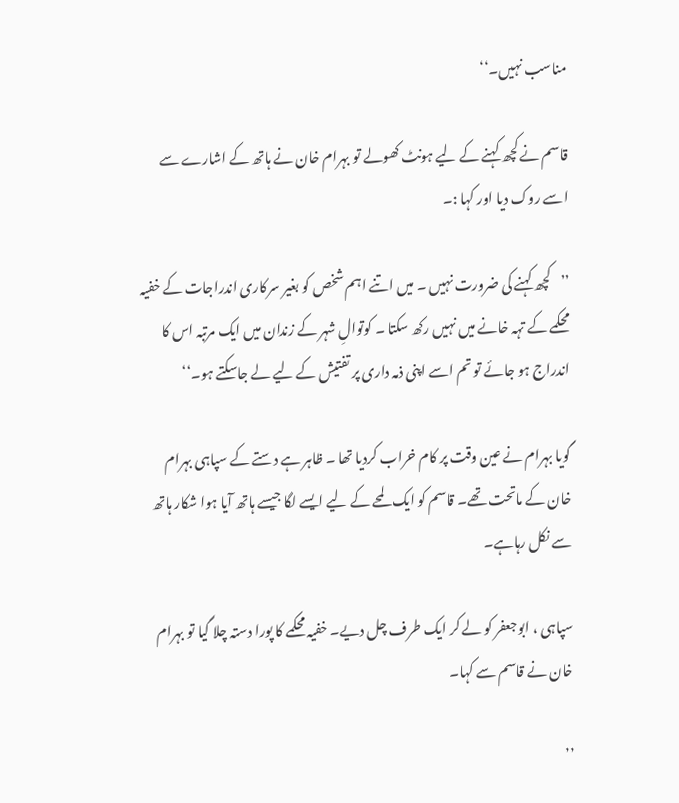مناسب نہیں۔‘‘

قاسم نے کچھ کہنے کے لیے ہونٹ کھولے تو بہرام خان نے ہاتھ کے اشارے سے اسے روک دیا اور کہا :۔

’’کچھ کہنے کی ضرورت نہیں ۔ میں اتنے اہم شخص کو بغیر سرکاری اندراجات کے خفیہ محکمے کے تہہ خانے میں نہیں رکھ سکتا ۔ کوتوالِ شہر کے زندان میں ایک مرتبہ اس کا اندراج ہو جائے تو تم اسے اپنی ذمہ داری پر تفتیش کے لیے لے جاسکتے ہو۔‘‘

گویا بہرام نے عین وقت پر کام خراب کردیا تھا ۔ ظاہر ہے دستے کے سپاہی بہرام خان کے ماتحت تھے۔ قاسم کو ایک لمحے کے لیے ایسے لگا جیسے ہاتھ آیا ہوا شکار ہاتھ سے نکل رہاہے۔

سپاہی ، ابوجعفر کو لے کر ایک طرف چل دیے۔ خفیہ محکمے کا پورا دستہ چلا گیا تو بہرام خان نے قاسم سے کہا۔

’’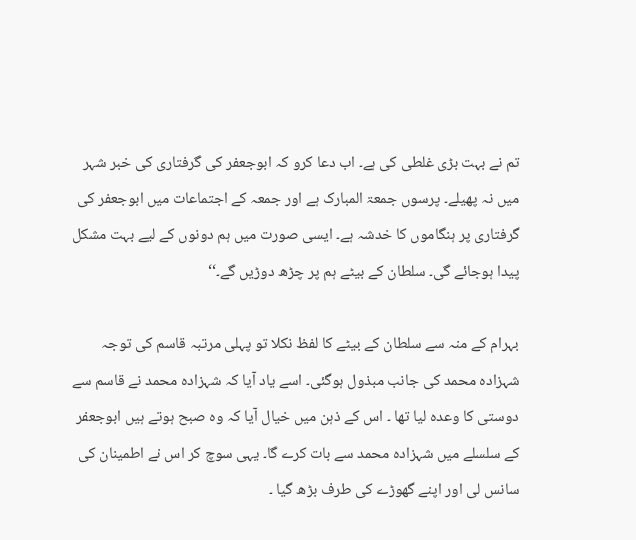تم نے بہت بڑی غلطی کی ہے۔ اب دعا کرو کہ ابوجعفر کی گرفتاری کی خبر شہر میں نہ پھیلے۔ پرسوں جمعۃ المبارک ہے اور جمعہ کے اجتماعات میں ابوجعفر کی گرفتاری پر ہنگاموں کا خدشہ ہے۔ ایسی صورت میں ہم دونوں کے لیے بہت مشکل پیدا ہوجائے گی۔ سلطان کے بیٹے ہم پر چڑھ دوڑیں گے۔‘‘

بہرام کے منہ سے سلطان کے بیٹے کا لفظ نکلا تو پہلی مرتبہ قاسم کی توجہ شہزادہ محمد کی جانب مبذول ہوگئی۔ اسے یاد آیا کہ شہزادہ محمد نے قاسم سے دوستی کا وعدہ لیا تھا ۔ اس کے ذہن میں خیال آیا کہ وہ صبح ہوتے ہیں ابوجعفر کے سلسلے میں شہزادہ محمد سے بات کرے گا۔ یہی سوچ کر اس نے اطمینان کی سانس لی اور اپنے گھوڑے کی طرف بڑھ گیا ۔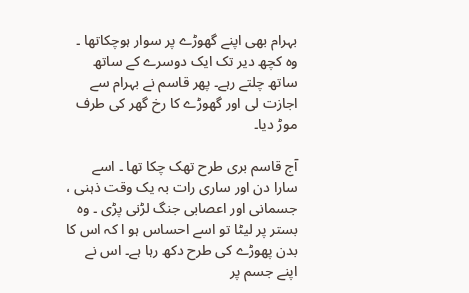بہرام بھی اپنے گھوڑے پر سوار ہوچکاتھا ۔ وہ کچھ دیر تک ایک دوسرے کے ساتھ ساتھ چلتے رہے۔ پھر قاسم نے بہرام سے اجازت لی اور گھوڑے کا رخ گھر کی طرف موڑ دیا۔

آج قاسم بری طرح تھک چکا تھا ۔ اسے سارا دن اور ساری رات بہ یک وقت ذہنی ، جسمانی اور اعصابی جنگ لڑنی پڑی ۔ وہ بستر پر لیٹا تو اسے احساس ہو ا کہ اس کا بدن پھوڑے کی طرح دکھ رہا ہے۔ اس نے اپنے جسم پر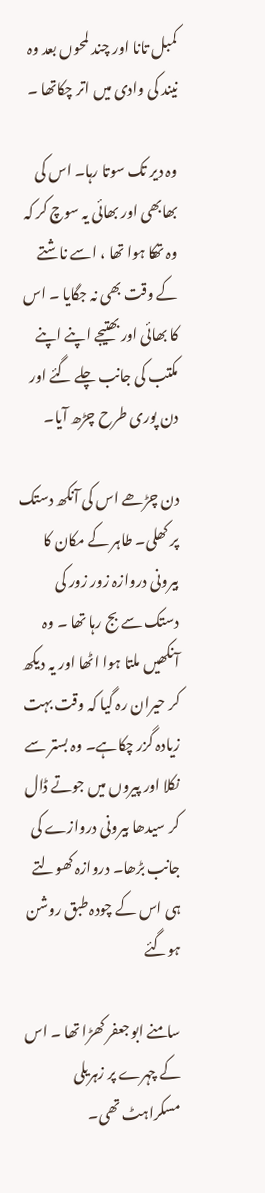کمبل تانا اور چند لمحوں بعد وہ نیند کی وادی میں اتر چکاتھا ۔

وہ دیر تک سوتا رہا۔ اس کی بھابھی اور بھائی یہ سوچ کر کہ وہ تھکا ہوا تھا ، اسے ناشتے کے وقت بھی نہ جگایا ۔ اس کا بھائی اور بھتیجے اپنے اپنے مکتب کی جانب چلے گئے اور دن پوری طرح چڑھ آیا۔

دن چڑھے اس کی آنکھ دستک پر کھلی۔ طاہر کے مکان کا بیرونی دروازہ زور زور کی دستک سے بج رہا تھا ۔ وہ آنکھیں ملتا ہوا اٹھا اور یہ دیکھ کر حیران رہ گیا کہ وقت بہت زیادہ گزر چکاہے۔ وہ بستر سے نکلا اور پیروں میں جوتے ڈال کر سیدھا بیرونی دروازے کی جانب بڑھا۔ دروازہ کھولتے ہی اس کے چودہ طبق روشن ہوگئے

سامنے ابوجعفر کھڑا تھا ۔ اس کے چہرے پر زہریلی مسکراہٹ تھی۔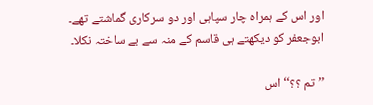اور اس کے ہمراہ چار سپاہی اور دو سرکاری گماشتے تھے۔ ابوجعفر کو دیکھتے ہی قاسم کے منہ سے بے ساختہ نکلا۔

’’تم ؟؟‘‘ اس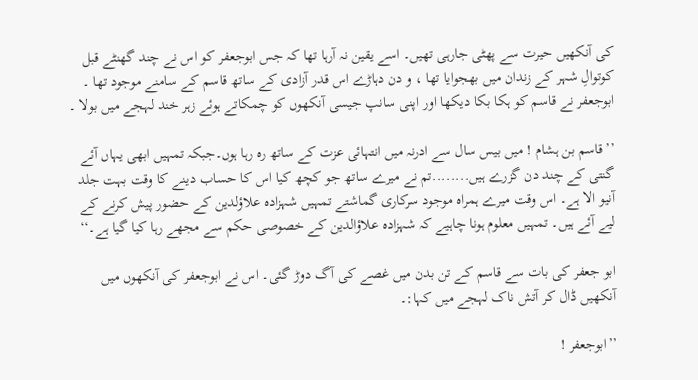کی آنکھیں حیرت سے پھٹی جارہی تھیں۔ اسے یقین نہ آرہا تھا کہ جس ابوجعفر کو اس نے چند گھنٹے قبل کوتوالِ شہر کے زندان میں بھجوایا تھا ، و دن دہاڑے اس قدر آزادی کے ساتھ قاسم کے سامنے موجود تھا ۔ ابوجعفر نے قاسم کو ہکا بکا دیکھا اور اپنی سانپ جیسی آنکھوں کو چمکاتے ہوئے زہر خند لہجے میں بولا ۔

’’قاسم بن ہشام ! میں بیس سال سے ادرنہ میں انتہائی عزت کے ساتھ رہ رہا ہوں۔جبکہ تمہیں ابھی یہاں آئے گنتی کے چند دن گزرے ہیں........تم نے میرے ساتھ جو کچھ کیا اس کا حساب دینے کا وقت بہت جلد آنیو الا ہے۔ اس وقت میرے ہمراہ موجود سرکاری گماشتے تمہیں شہزادہ علاؤلدین کے حضور پیش کرنے کے لیے آئے ہیں۔ تمہیں معلوم ہونا چاہیے کہ شہزادہ علاؤالدین کے خصوصی حکم سے مجھے رہا کیا گیا ہے۔‘‘

ابو جعفر کی بات سے قاسم کے تن بدن میں غصے کی آگ دوڑ گئی۔ اس نے ابوجعفر کی آنکھوں میں آنکھیں ڈال کر آتش ناک لہجے میں کہا:۔

’’ابوجعفر !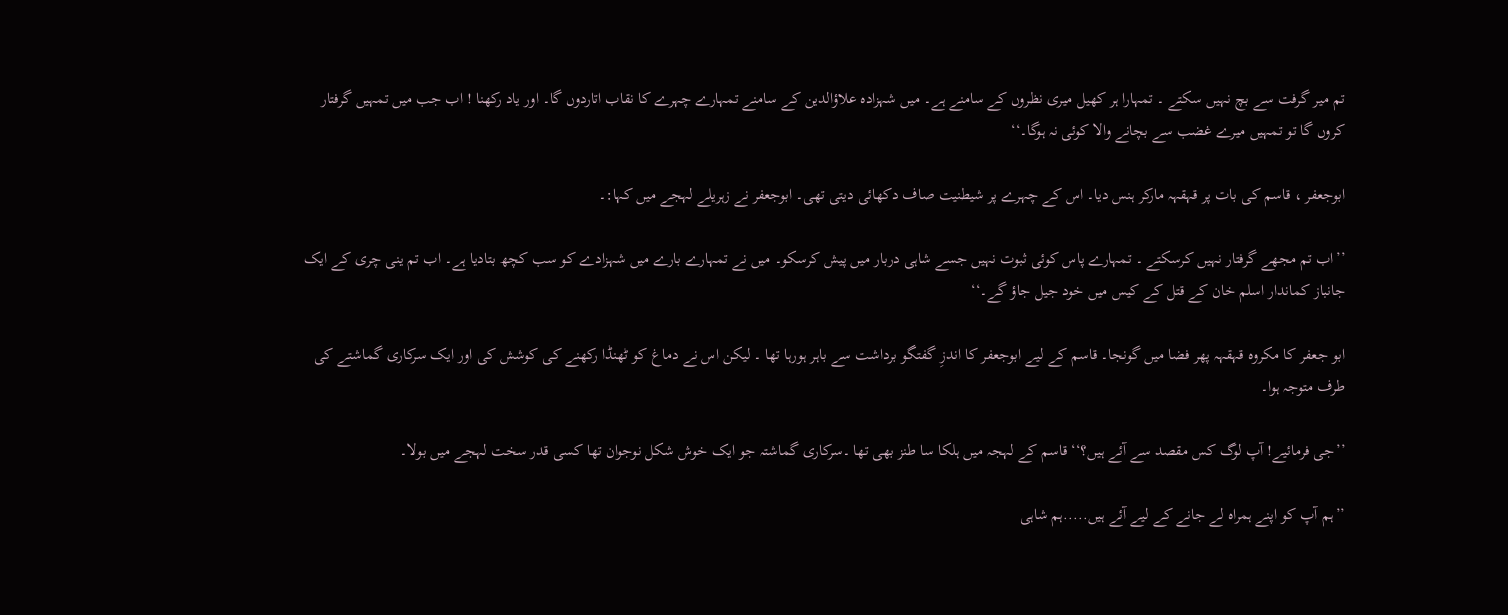تم میر گرفت سے بچ نہیں سکتے ۔ تمہارا ہر کھیل میری نظروں کے سامنے ہے۔ میں شہزادہ علاؤالدین کے سامنے تمہارے چہرے کا نقاب اتاردوں گا۔ اور یاد رکھنا ! اب جب میں تمہیں گرفتار کروں گا تو تمہیں میرے غضب سے بچانے والا کوئی نہ ہوگا۔‘‘

ابوجعفر ، قاسم کی بات پر قہقہہ مارکر ہنس دیا۔ اس کے چہرے پر شیطنیت صاف دکھائی دیتی تھی۔ ابوجعفر نے زہریلے لہجے میں کہا:۔

’’اب تم مجھے گرفتار نہیں کرسکتے ۔ تمہارے پاس کوئی ثبوت نہیں جسے شاہی دربار میں پیش کرسکو۔ میں نے تمہارے بارے میں شہزادے کو سب کچھ بتادیا ہے۔ اب تم ینی چری کے ایک جانباز کماندار اسلم خان کے قتل کے کیس میں خود جیل جاؤ گے۔‘‘

ابو جعفر کا مکروہ قہقہہ پھر فضا میں گونجا۔ قاسم کے لیے ابوجعفر کا اندزِ گفتگو برداشت سے باہر ہورہا تھا ۔ لیکن اس نے دماغ کو ٹھنڈا رکھنے کی کوشش کی اور ایک سرکاری گماشتے کی طرف متوجہ ہوا۔

’’جی فرمائیے! آپ لوگ کس مقصد سے آئے ہیں؟‘‘ قاسم کے لہجہ میں ہلکا سا طنز بھی تھا ۔سرکاری گماشتہ جو ایک خوش شکل نوجوان تھا کسی قدر سخت لہجے میں بولا۔

’’ہم آپ کو اپنے ہمراہ لے جانے کے لیے آئے ہیں.....ہم شاہی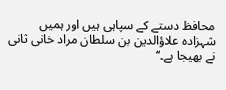محافظ دستے کے سپاہی ہیں اور ہمیں شہزادہ علاؤالدین بن سلطان مراد خانی ثانی نے بھیجا ہے۔‘‘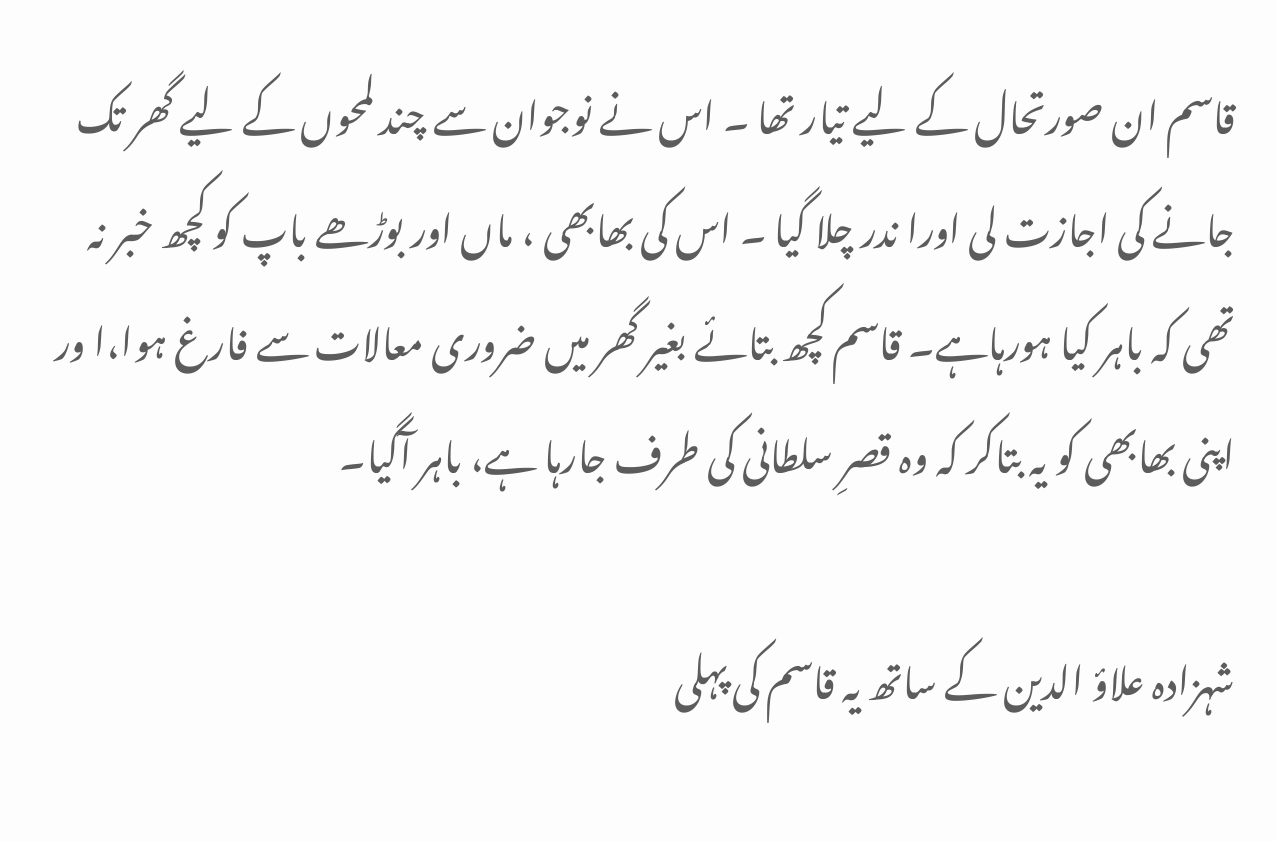قاسم ان صورتحال کے لیے تیار تھا ۔ اس نے نوجوان سے چند لمحوں کے لیے گھر تک جانے کی اجازت لی اورا ندر چلا گیا ۔ اس کی بھابھی ، ماں اور بوڑھے باپ کو کچھ خبر نہ تھی کہ باہر کیا ہورہاہے۔ قاسم کچھ بتائے بغیر گھر میں ضروری معالات سے فارغ ہوا،ا ور اپنی بھابھی کو یہ بتاکر کہ وہ قصرِ سلطانی کی طرف جارہا ہے، باہر آگیا۔

شہزادہ علاؤ الدین کے ساتھ یہ قاسم کی پہلی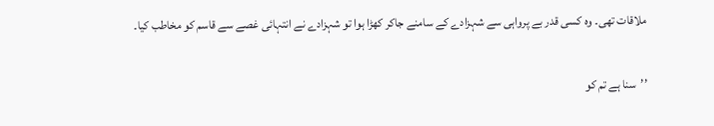ملاقات تھی۔ وہ کسی قدر بے پرواہی سے شہزادے کے سامنے جاکر کھڑا ہوا تو شہزادے نے انتہائی غصے سے قاسم کو مخاطب کیا۔

’’سنا ہے تم کو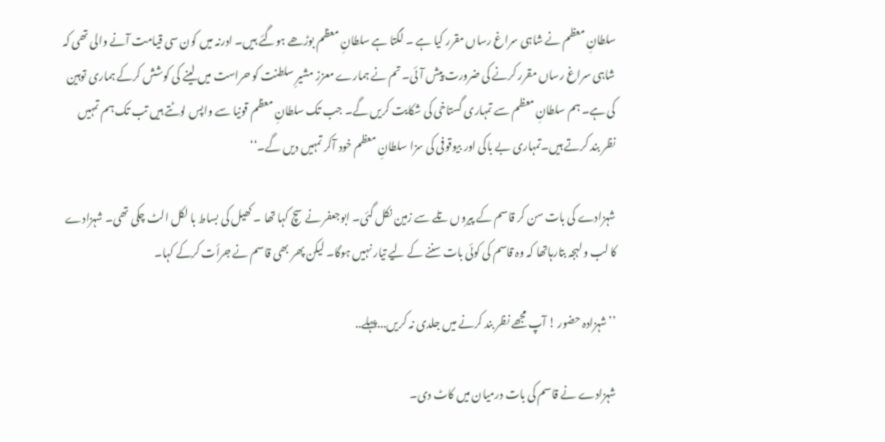سلطانِ معظم نے شاہی سراغ رساں مقرر کیا ہے ۔ لگتا ہے سلطانِ معظم بوڑھے ہوگئے ہیں۔ ادرنہ میں کون سی قیامت آنے والی تھی کہ شاہی سراغ رساں مقرر کرنے کی ضرورت پیش آئی۔ تم نے ہمارے معزز مشیرِ سلطنت کو حراست میں لینے کی کوشش کرکے ہماری توہین کی ہے۔ ہم سلطانِ معظم سے تمہاری گستاخی کی شکایت کریں گے۔ جب تک سلطانِ معظم قونیا سے واپس لوٹتے ہیں تب تک ہم تمہیں نظر بند کرتے ہیں۔تمہاری بے باکی اور بیوقوفی کی سزا سلطانِ معظم خود آکر تمہیں دیں گے۔‘‘

شہزادے کی بات سن کر قاسم کے پیروں تلے سے زمین نکل گئی۔ ابوجعفر نے سچ کہا تھا ۔ کھیل کی بساط با لکل الٹ چکی تھی۔ شہزادے کا لب و لہجہ بتارہاتھا کہ وہ قاسم کی کوئی بات سننے کے لیے تیار نہیں ہوگا۔ لیکن پھر بھی قاسم نے جرأت کرکے کہا۔

’’شہزادہ حضور ! آپ مجھے نظر بند کرنے میں جلدی نہ کریں...پہلے..

شہزادے نے قاسم کی بات درمیان میں کاٹ دی۔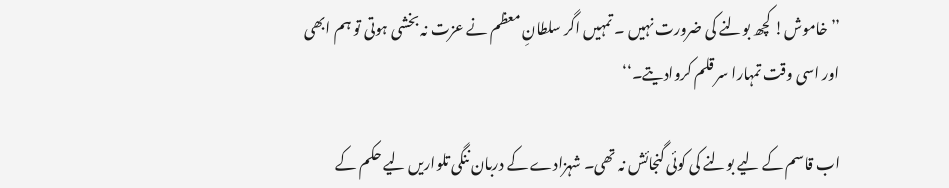’’خاموش! کچھ بولنے کی ضرورت نہیں ۔ تمہیں اگر سلطانِ معظم نے عزت نہ بخشی ہوتی تو ہم ابھی اور اسی وقت تمہارا سر قلم کروادیتے۔‘‘

اب قاسم کے لیے بولنے کی کوئی گنجائش نہ تھی۔ شہزادے کے دربان ننگی تلواریں لیے حکم کے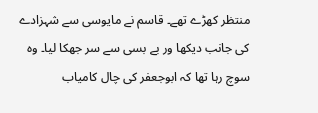منتظر کھڑے تھے۔ قاسم نے مایوسی سے شہزادے کی جانب دیکھا ور بے بسی سے سر جھکا لیا۔ وہ سوچ رہا تھا کہ ابوجعفر کی چال کامیاب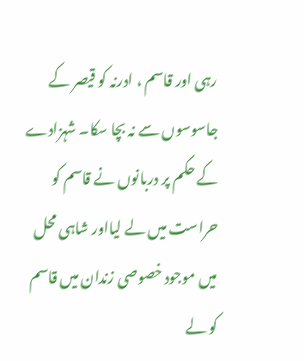رہی اور قاسم ، ادرنہ کو قیصر کے جاسوسوں سے نہ بچا سکا۔ شہزادے کے حکم پر دربانوں نے قاسم کو حراست میں لے لیااور شاہی محل میں موجود خصوصی زندان میں قاسم کو لے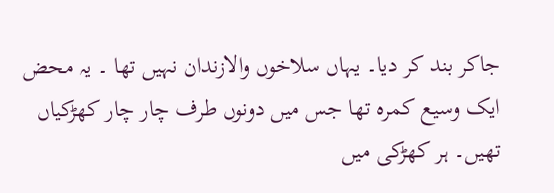جاکر بند کر دیا۔ یہاں سلاخوں والازندان نہیں تھا ۔ یہ محض ایک وسیع کمرہ تھا جس میں دونوں طرف چار چار کھڑکیاں تھیں۔ ہر کھڑکی میں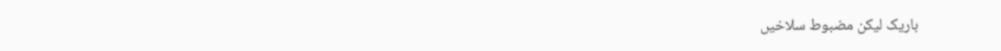باریک لیکن مضبوط سلاخیں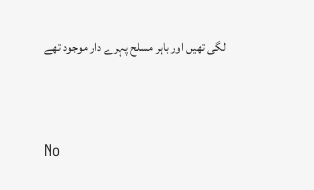لگی تھیں اور باہر مسلح پہرے دار موجود تھے



No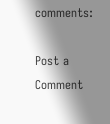comments:

Post a Comment